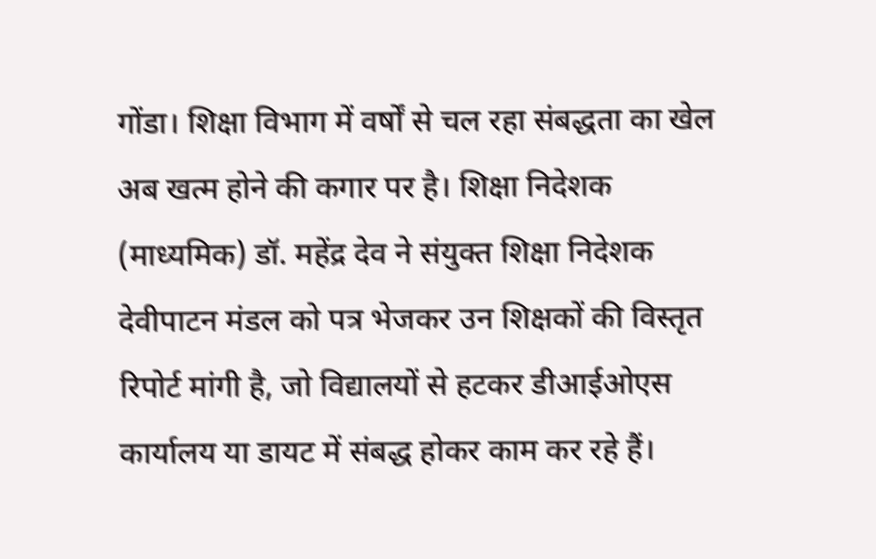गोंडा। शिक्षा विभाग में वर्षों से चल रहा संबद्धता का खेल अब खत्म होने की कगार पर है। शिक्षा निदेशक (माध्यमिक) डॉ. महेंद्र देव ने संयुक्त शिक्षा निदेशक देवीपाटन मंडल को पत्र भेजकर उन शिक्षकों की विस्तृत रिपोर्ट मांगी है, जो विद्यालयों से हटकर डीआईओएस कार्यालय या डायट में संबद्ध होकर काम कर रहे हैं।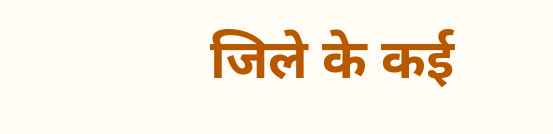जिले के कई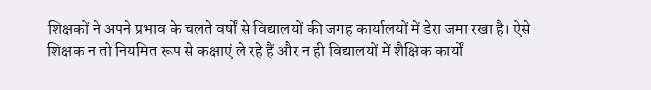शिक्षकों ने अपने प्रभाव के चलते वर्षों से विद्यालयों की जगह कार्यालयों में डेरा जमा रखा है। ऐसे शिक्षक न तो नियमित रूप से कक्षाएं ले रहे हैं और न ही विद्यालयों में शैक्षिक कार्यों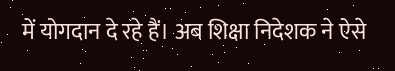में योगदान दे रहे हैं। अब शिक्षा निदेशक ने ऐसे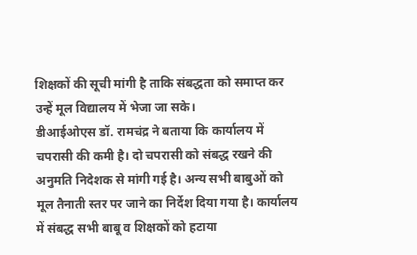शिक्षकों की सूची मांगी है ताकि संबद्धता को समाप्त कर उन्हें मूल विद्यालय में भेजा जा सके।
डीआईओएस डॉ. रामचंद्र ने बताया कि कार्यालय में चपरासी की कमी है। दो चपरासी को संबद्ध रखने की अनुमति निदेशक से मांगी गई है। अन्य सभी बाबुओं को मूल तैनाती स्तर पर जाने का निर्देश दिया गया है। कार्यालय में संबद्ध सभी बाबू व शिक्षकों को हटाया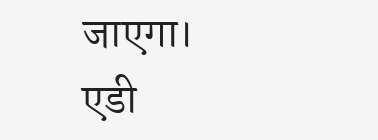जाएगा।
एडी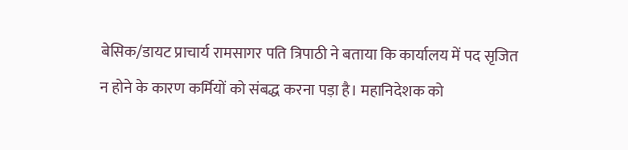बेसिक/डायट प्राचार्य रामसागर पति त्रिपाठी ने बताया कि कार्यालय में पद सृजित न होने के कारण कर्मियों को संबद्ध करना पड़ा है। महानिदेशक को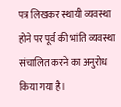पत्र लिखकर स्थायी व्यवस्था होने पर पूर्व की भांति व्यवस्था संचालित करने का अनुरोध किया गया है।